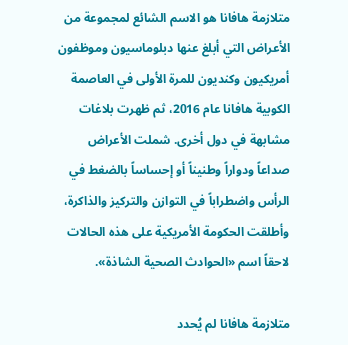متلازمة هافانا هو الاسم الشائع لمجموعة من الأعراض التي أبلغ عنها دبلوماسيون وموظفون أمريكيون وكنديون للمرة الأولى في العاصمة الكوبية هافانا عام 2016، ثم ظهرت بلاغات مشابهة في دول أخرى. شملت الأعراض صداعاً ودواراً وطنيناً أو إحساساً بالضغط في الرأس واضطراباً في التوازن والتركيز والذاكرة، وأطلقت الحكومة الأمريكية على هذه الحالات لاحقاً اسم «الحوادث الصحية الشاذة».

متلازمة هافانا لم يُحدد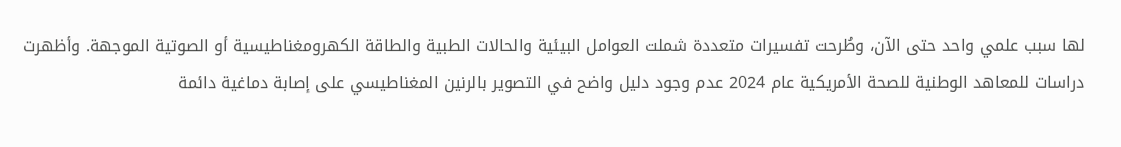لها سبب علمي واحد حتى الآن، وطُرحت تفسيرات متعددة شملت العوامل البيئية والحالات الطبية والطاقة الكهرومغناطيسية أو الصوتية الموجهة. وأظهرت دراسات للمعاهد الوطنية للصحة الأمريكية عام 2024 عدم وجود دليل واضح في التصوير بالرنين المغناطيسي على إصابة دماغية دائمة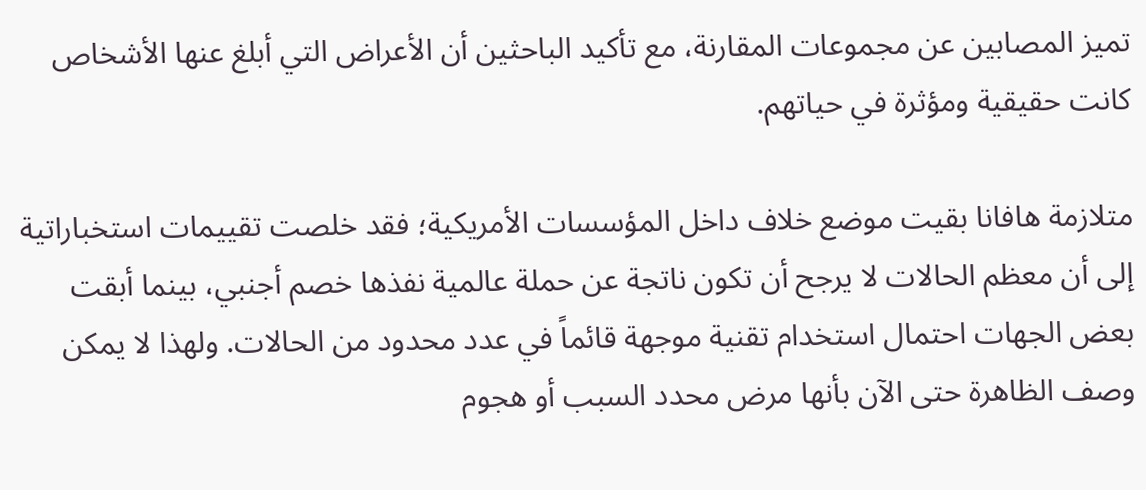تميز المصابين عن مجموعات المقارنة، مع تأكيد الباحثين أن الأعراض التي أبلغ عنها الأشخاص كانت حقيقية ومؤثرة في حياتهم.

متلازمة هافانا بقيت موضع خلاف داخل المؤسسات الأمريكية؛ فقد خلصت تقييمات استخباراتية إلى أن معظم الحالات لا يرجح أن تكون ناتجة عن حملة عالمية نفذها خصم أجنبي، بينما أبقت بعض الجهات احتمال استخدام تقنية موجهة قائماً في عدد محدود من الحالات. ولهذا لا يمكن وصف الظاهرة حتى الآن بأنها مرض محدد السبب أو هجوم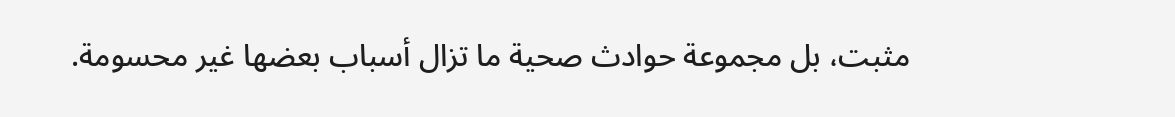مثبت، بل مجموعة حوادث صحية ما تزال أسباب بعضها غير محسومة.